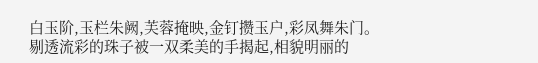白玉阶,玉栏朱阙,芙蓉掩映,金钉攒玉户,彩凤舞朱门。
剔透流彩的珠子被一双柔美的手揭起,相貌明丽的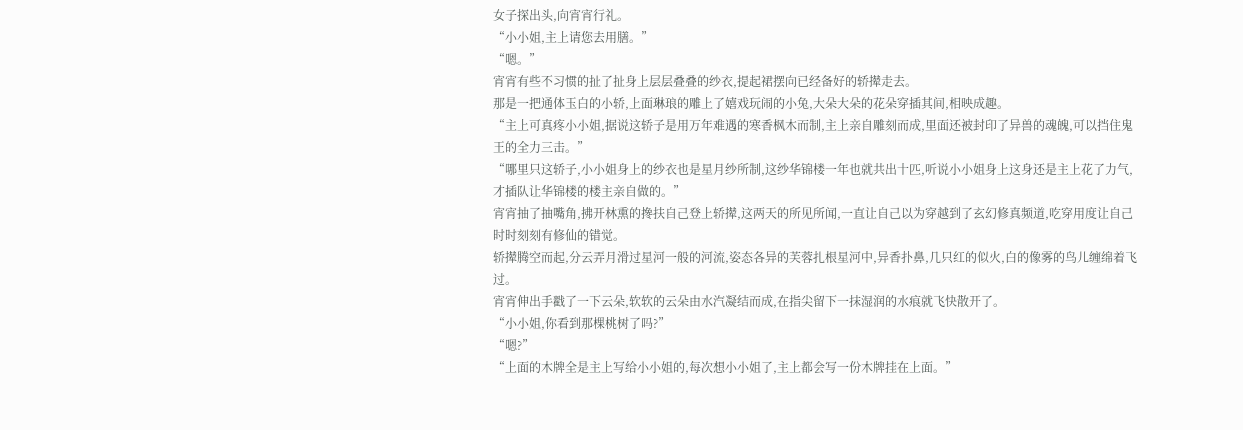女子探出头,向宵宵行礼。
“小小姐,主上请您去用膳。”
“嗯。”
宵宵有些不习惯的扯了扯身上层层叠叠的纱衣,提起裙摆向已经备好的轿撵走去。
那是一把通体玉白的小轿,上面琳琅的雕上了嬉戏玩闹的小兔,大朵大朵的花朵穿插其间,相映成趣。
“主上可真疼小小姐,据说这轿子是用万年难遇的寒香枫木而制,主上亲自雕刻而成,里面还被封印了异兽的魂魄,可以挡住鬼王的全力三击。”
“哪里只这轿子,小小姐身上的纱衣也是星月纱所制,这纱华锦楼一年也就共出十匹,听说小小姐身上这身还是主上花了力气,才插队让华锦楼的楼主亲自做的。”
宵宵抽了抽嘴角,拂开林熏的搀扶自己登上轿撵,这两天的所见所闻,一直让自己以为穿越到了玄幻修真频道,吃穿用度让自己时时刻刻有修仙的错觉。
轿撵腾空而起,分云弄月滑过星河一般的河流,姿态各异的芙蓉扎根星河中,异香扑鼻,几只红的似火,白的像雾的鸟儿缠绵着飞过。
宵宵伸出手戳了一下云朵,软软的云朵由水汽凝结而成,在指尖留下一抹湿润的水痕就飞快散开了。
“小小姐,你看到那棵桃树了吗?”
“嗯?”
“上面的木牌全是主上写给小小姐的,每次想小小姐了,主上都会写一份木牌挂在上面。”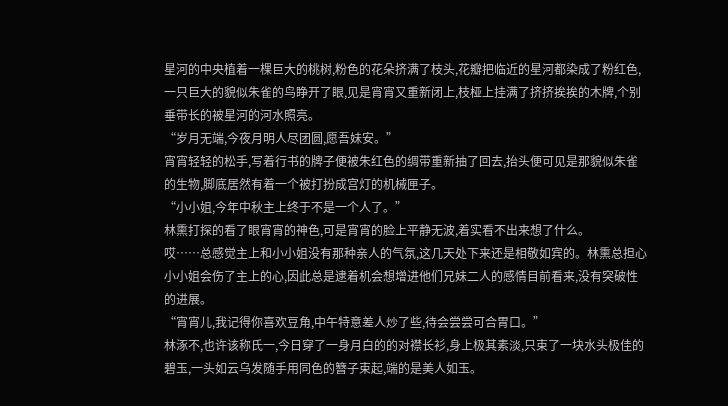星河的中央植着一棵巨大的桃树,粉色的花朵挤满了枝头,花瓣把临近的星河都染成了粉红色,一只巨大的貌似朱雀的鸟睁开了眼,见是宵宵又重新闭上,枝桠上挂满了挤挤挨挨的木牌,个别垂带长的被星河的河水照亮。
“岁月无端,今夜月明人尽团圆,愿吾妹安。”
宵宵轻轻的松手,写着行书的牌子便被朱红色的绸带重新抽了回去,抬头便可见是那貌似朱雀的生物,脚底居然有着一个被打扮成宫灯的机械匣子。
“小小姐,今年中秋主上终于不是一个人了。”
林熏打探的看了眼宵宵的神色,可是宵宵的脸上平静无波,着实看不出来想了什么。
哎……总感觉主上和小小姐没有那种亲人的气氛,这几天处下来还是相敬如宾的。林熏总担心小小姐会伤了主上的心,因此总是逮着机会想增进他们兄妹二人的感情目前看来,没有突破性的进展。
“宵宵儿,我记得你喜欢豆角,中午特意差人炒了些,待会尝尝可合胃口。”
林涿不,也许该称氏一,今日穿了一身月白的的对襟长衫,身上极其素淡,只束了一块水头极佳的碧玉,一头如云乌发随手用同色的簪子束起,端的是美人如玉。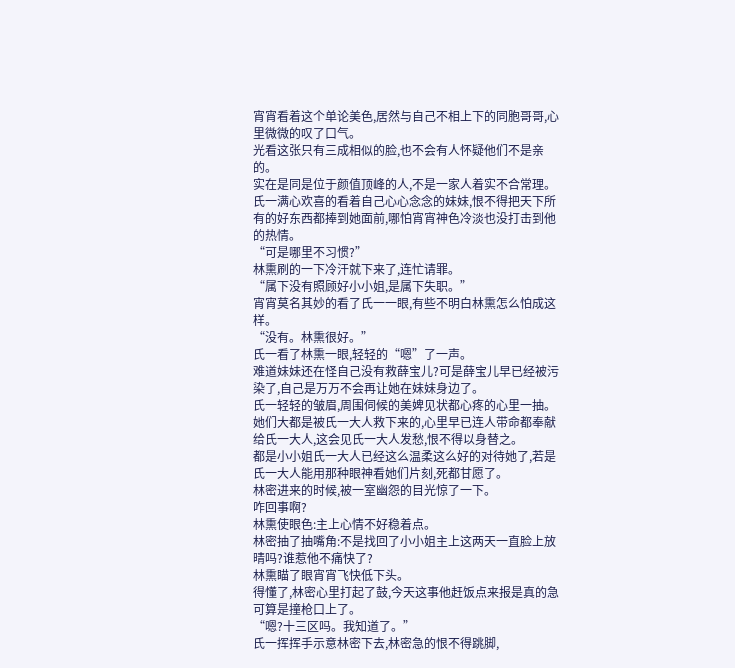宵宵看着这个单论美色,居然与自己不相上下的同胞哥哥,心里微微的叹了口气。
光看这张只有三成相似的脸,也不会有人怀疑他们不是亲的。
实在是同是位于颜值顶峰的人,不是一家人着实不合常理。
氏一满心欢喜的看着自己心心念念的妹妹,恨不得把天下所有的好东西都捧到她面前,哪怕宵宵神色冷淡也没打击到他的热情。
“可是哪里不习惯?”
林熏刷的一下冷汗就下来了,连忙请罪。
“属下没有照顾好小小姐,是属下失职。”
宵宵莫名其妙的看了氏一一眼,有些不明白林熏怎么怕成这样。
“没有。林熏很好。”
氏一看了林熏一眼,轻轻的“嗯”了一声。
难道妹妹还在怪自己没有救薛宝儿?可是薛宝儿早已经被污染了,自己是万万不会再让她在妹妹身边了。
氏一轻轻的皱眉,周围伺候的美婢见状都心疼的心里一抽。
她们大都是被氏一大人救下来的,心里早已连人带命都奉献给氏一大人,这会见氏一大人发愁,恨不得以身替之。
都是小小姐氏一大人已经这么温柔这么好的对待她了,若是氏一大人能用那种眼神看她们片刻,死都甘愿了。
林密进来的时候,被一室幽怨的目光惊了一下。
咋回事啊?
林熏使眼色:主上心情不好稳着点。
林密抽了抽嘴角:不是找回了小小姐主上这两天一直脸上放晴吗?谁惹他不痛快了?
林熏瞄了眼宵宵飞快低下头。
得懂了,林密心里打起了鼓,今天这事他赶饭点来报是真的急可算是撞枪口上了。
“嗯?十三区吗。我知道了。”
氏一挥挥手示意林密下去,林密急的恨不得跳脚,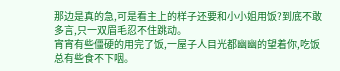那边是真的急,可是看主上的样子还要和小小姐用饭?到底不敢多言,只一双眉毛忍不住跳动。
宵宵有些僵硬的用完了饭,一屋子人目光都幽幽的望着你,吃饭总有些食不下咽。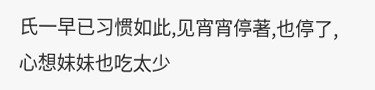氏一早已习惯如此,见宵宵停著,也停了,心想妹妹也吃太少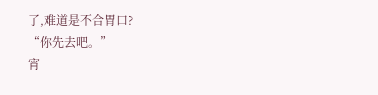了,难道是不合胃口?
“你先去吧。”
宵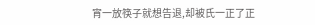宵一放筷子就想告退,却被氏一正了正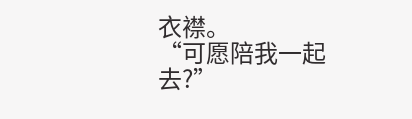衣襟。
“可愿陪我一起去?”